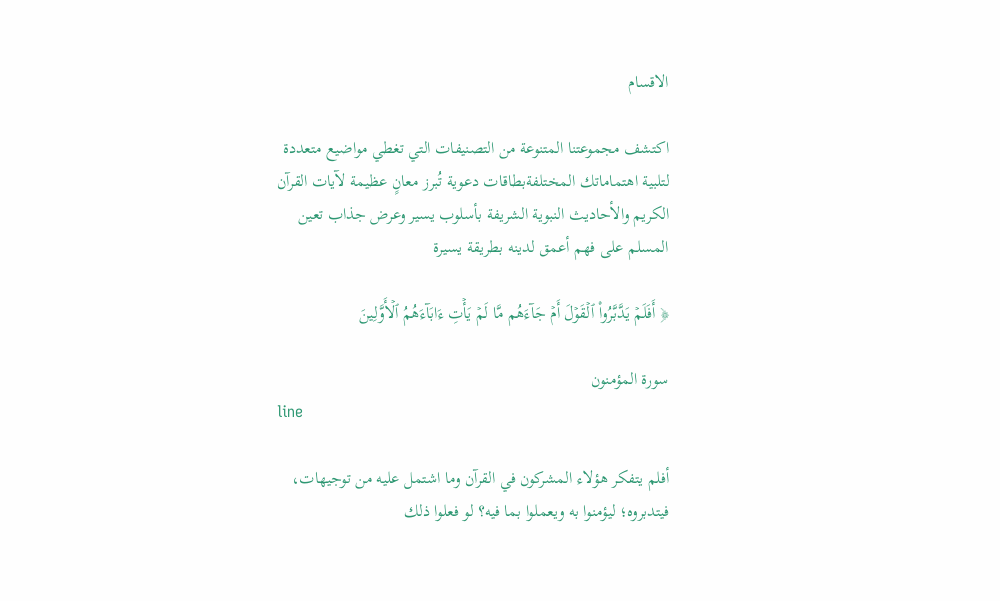الاقسام

اكتشف مجموعتنا المتنوعة من التصنيفات التي تغطي مواضيع متعددة لتلبية اهتماماتك المختلفةبطاقات دعوية تُبرز معانٍ عظيمة لآيات القرآن الكريم والأحاديث النبوية الشريفة بأسلوب يسير وعرض جذاب تعين المسلم على فهم أعمق لدينه بطريقة يسيرة

﴿ أَفَلَمۡ يَدَّبَّرُواْ ٱلۡقَوۡلَ أَمۡ جَآءَهُم مَّا لَمۡ يَأۡتِ ءَابَآءَهُمُ ٱلۡأَوَّلِينَ

سورة المؤمنون
line

أفلم يتفكر هؤلاء المشركون في القرآن وما اشتمل عليه من توجيهات، فيتدبروه؛ ليؤمنوا به ويعملوا بما فيه؟ لو فعلوا ذلك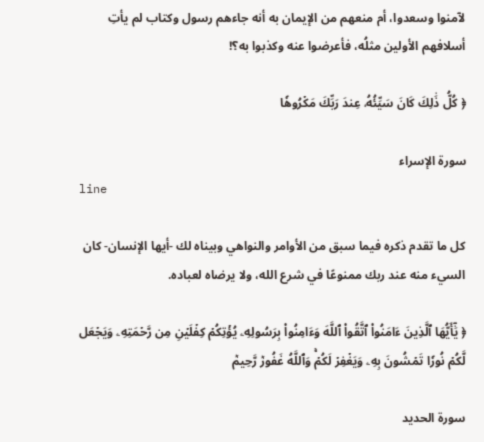لآمنوا وسعدوا، أم منعهم من الإيمان به أنه جاءهم رسول وكتاب لم يأتِ أسلافهم الأولين مثلُه، فأعرضوا عنه وكذبوا به؟!

﴿ كُلُّ ذَٰلِكَ كَانَ سَيِّئُهُۥ عِندَ رَبِّكَ مَكۡرُوهٗا

سورة الإسراء
line

كل ما تقدم ذكره فيما سبق من الأوامر والنواهي وبيناه لك -أيها الإنسان- كان السيء منه عند ربك ممنوعًا في شرع الله، ولا يرضاه لعباده.

﴿ يَٰٓأَيُّهَا ٱلَّذِينَ ءَامَنُواْ ٱتَّقُواْ ٱللَّهَ وَءَامِنُواْ بِرَسُولِهِۦ يُؤۡتِكُمۡ كِفۡلَيۡنِ مِن رَّحۡمَتِهِۦ وَيَجۡعَل لَّكُمۡ نُورٗا تَمۡشُونَ بِهِۦ وَيَغۡفِرۡ لَكُمۡۚ وَٱللَّهُ غَفُورٞ رَّحِيمٞ

سورة الحديد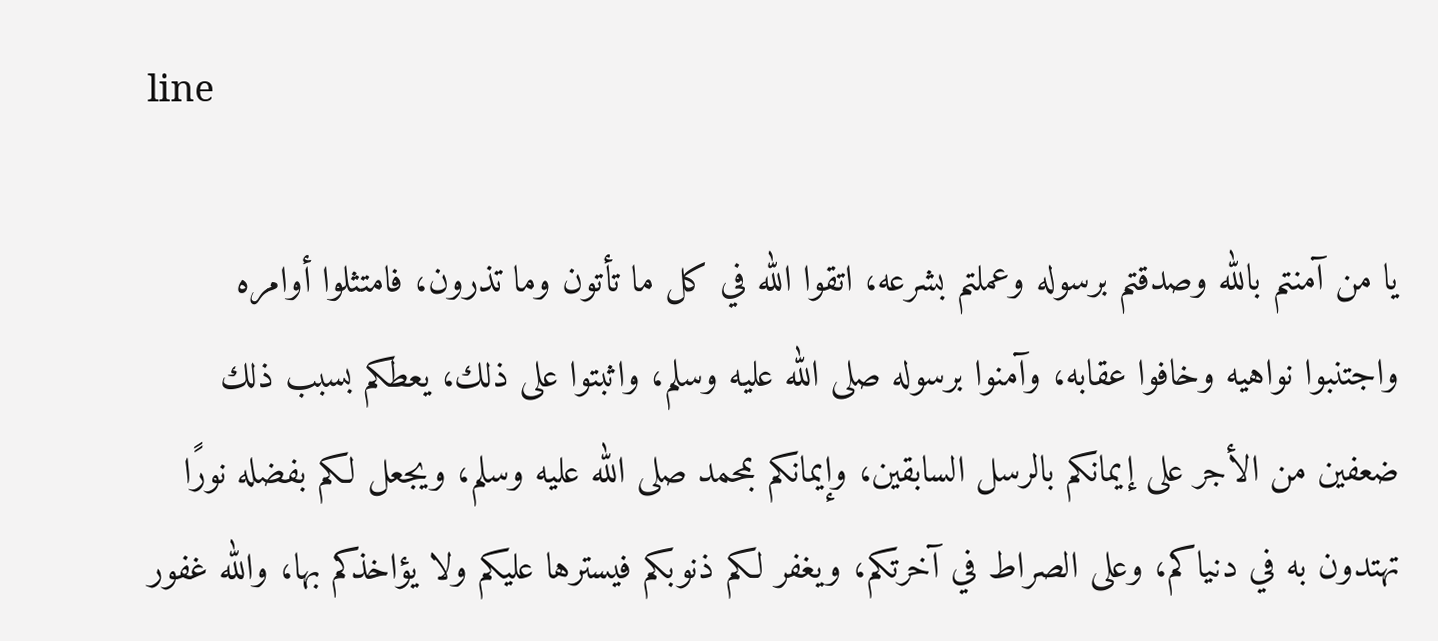line

يا من آمنتم بالله وصدقتم برسوله وعملتم بشرعه، اتقوا الله في كل ما تأتون وما تذرون، فامتثلوا أوامره واجتنبوا نواهيه وخافوا عقابه، وآمنوا برسوله صلى الله عليه وسلم، واثبتوا على ذلك، يعطكم بسبب ذلك ضعفين من الأجر على إيمانكم بالرسل السابقين، وإيمانكم بمحمد صلى الله عليه وسلم، ويجعل لكم بفضله نورًا تهتدون به في دنياكم، وعلى الصراط في آخرتكم، ويغفر لكم ذنوبكم فيسترها عليكم ولا يؤاخذكم بها، والله غفور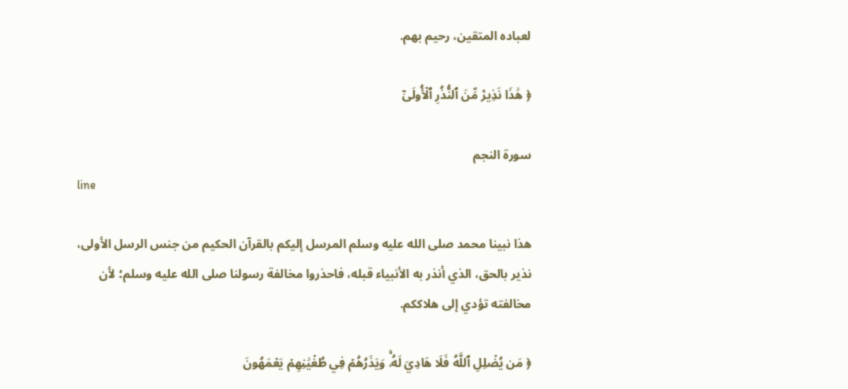لعباده المتقين، رحيم بهم.

﴿ هَٰذَا نَذِيرٞ مِّنَ ٱلنُّذُرِ ٱلۡأُولَىٰٓ

سورة النجم
line

هذا نبينا محمد صلى الله عليه وسلم المرسل إليكم بالقرآن الحكيم من جنس الرسل الأولى، نذير بالحق، الذي أنذر به الأنبياء قبله، فاحذروا مخالفة رسولنا صلى الله عليه وسلم؛ لأن مخالفته تؤدي إلى هلاككم.

﴿ مَن يُضۡلِلِ ٱللَّهُ فَلَا هَادِيَ لَهُۥۚ وَيَذَرُهُمۡ فِي طُغۡيَٰنِهِمۡ يَعۡمَهُونَ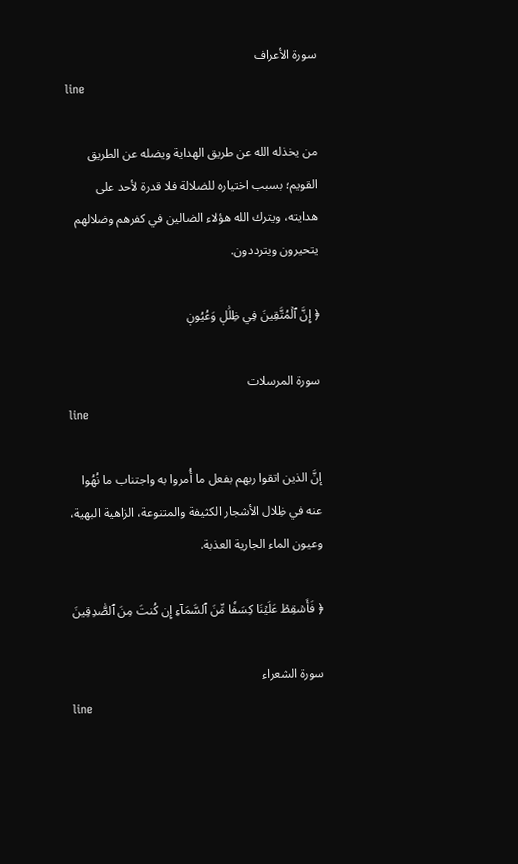سورة الأعراف
line

من يخذله الله عن طريق الهداية ويضله عن الطريق القويم؛ بسبب اختياره للضلالة فلا قدرة لأحد على هدايته، ويترك الله هؤلاء الضالين في كفرهم وضلالهم يتحيرون ويترددون.

﴿ إِنَّ ٱلۡمُتَّقِينَ فِي ظِلَٰلٖ وَعُيُونٖ

سورة المرسلات
line

إنَّ الذين اتقوا ربهم بفعل ما أُمروا به واجتناب ما نُهُوا عنه في ظِلال الأشجار الكثيفة والمتنوعة، الزاهية البهية، وعيون الماء الجارية العذبة.

﴿ فَأَسۡقِطۡ عَلَيۡنَا كِسَفٗا مِّنَ ٱلسَّمَآءِ إِن كُنتَ مِنَ ٱلصَّٰدِقِينَ

سورة الشعراء
line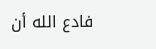فادع الله أن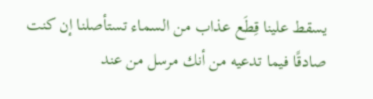يسقط علينا قِطَع عذاب من السماء تستأصلنا إن كنت صادقًا فيما تدعيه من أنك مرسل من عند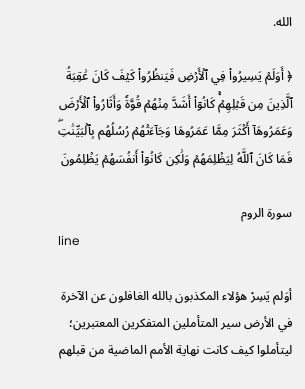الله.

﴿ أَوَلَمۡ يَسِيرُواْ فِي ٱلۡأَرۡضِ فَيَنظُرُواْ كَيۡفَ كَانَ عَٰقِبَةُ ٱلَّذِينَ مِن قَبۡلِهِمۡۚ كَانُوٓاْ أَشَدَّ مِنۡهُمۡ قُوَّةٗ وَأَثَارُواْ ٱلۡأَرۡضَ وَعَمَرُوهَآ أَكۡثَرَ مِمَّا عَمَرُوهَا وَجَآءَتۡهُمۡ رُسُلُهُم بِٱلۡبَيِّنَٰتِۖ فَمَا كَانَ ٱللَّهُ لِيَظۡلِمَهُمۡ وَلَٰكِن كَانُوٓاْ أَنفُسَهُمۡ يَظۡلِمُونَ

سورة الروم
line

أوَلم يَسِرْ هؤلاء المكذبون بالله الغافلون عن الآخرة في الأرض سير المتأملين المتفكرين المعتبرين؛ ليتأملوا كيف كانت نهاية الأمم الماضية من قبلهم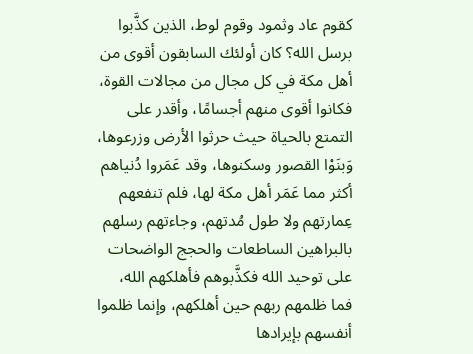كقوم عاد وثمود وقوم لوط، الذين كذَّبوا برسل الله؟ كان أولئك السابقون أقوى من أهل مكة في كل مجال من مجالات القوة، فكانوا أقوى منهم أجسامًا، وأقدر على التمتع بالحياة حيث حرثوا الأرض وزرعوها، وَبنَوْا القصور وسكنوها، وقد عَمَروا دُنياهم أكثر مما عَمَر أهل مكة لها، فلم تنفعهم عِمارتهم ولا طول مُدتهم، وجاءتهم رسلهم بالبراهين الساطعات والحجج الواضحات على توحيد الله فكذَّبوهم فأهلكهم الله، فما ظلمهم ربهم حين أهلكهم، وإنما ظلموا أنفسهم بإيرادها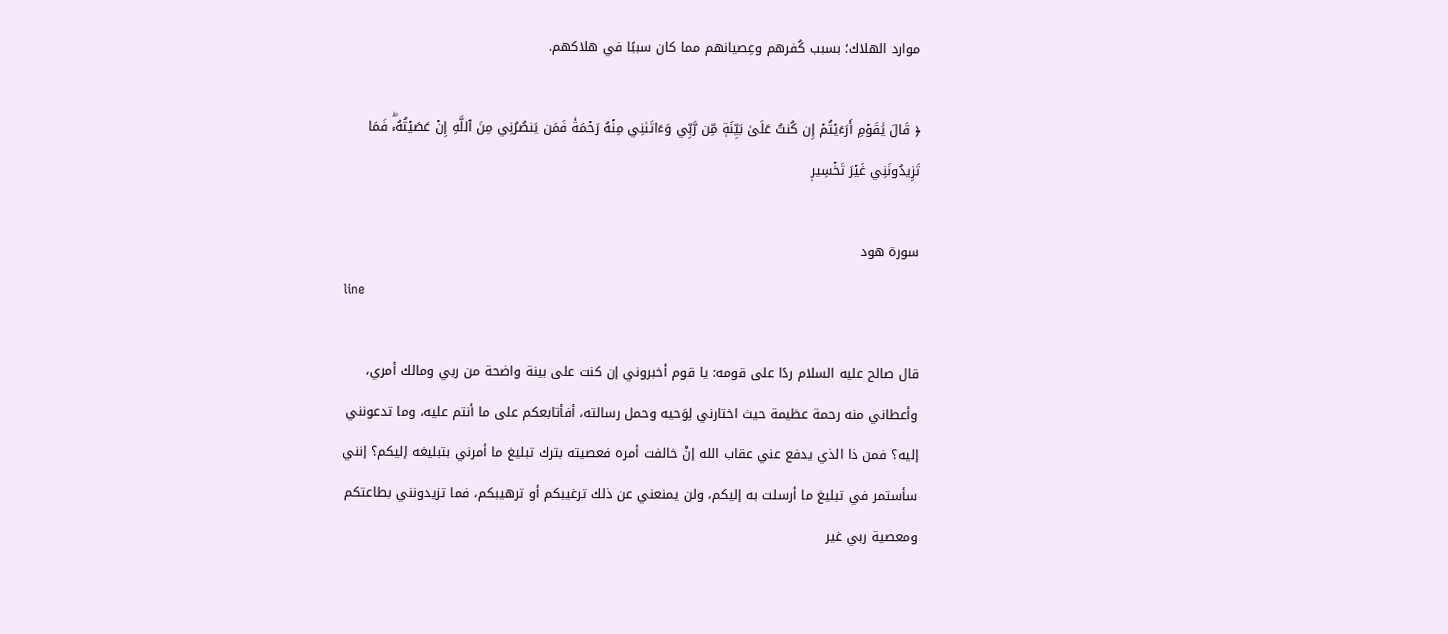موارد الهلاك؛ بسبب كُفرهم وعِصيانهم مما كان سببًا في هلاكهم.

﴿ قَالَ يَٰقَوۡمِ أَرَءَيۡتُمۡ إِن كُنتُ عَلَىٰ بَيِّنَةٖ مِّن رَّبِّي وَءَاتَىٰنِي مِنۡهُ رَحۡمَةٗ فَمَن يَنصُرُنِي مِنَ ٱللَّهِ إِنۡ عَصَيۡتُهُۥۖ فَمَا تَزِيدُونَنِي غَيۡرَ تَخۡسِيرٖ

سورة هود
line

قال صالح عليه السلام ردًا على قومه: يا قوم أخبروني إن كنت على بينة واضحة من ربي ومالك أمري، وأعطاني منه رحمة عظيمة حيث اختارني لِوَحيه وحمل رسالته، أفأتابعكم على ما أنتم عليه، وما تدعونني إليه؟ فمن ذا الذي يدفع عني عقاب الله إنْ خالفت أمره فعصيته بترك تبليغ ما أمرني بتبليغه إليكم؟ إنني سأستمر في تبليغ ما أرسلت به إليكم، ولن يمنعني عن ذلك ترغيبكم أو ترهيبكم، فما تزيدونني بطاعتكم ومعصية ربي غير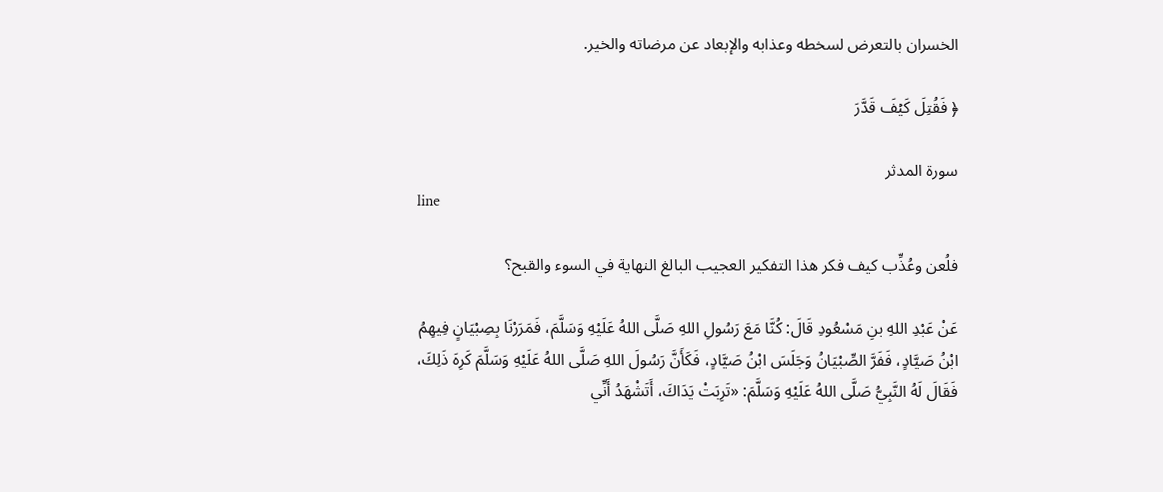الخسران بالتعرض لسخطه وعذابه والإبعاد عن مرضاته والخير.

﴿ فَقُتِلَ كَيۡفَ قَدَّرَ

سورة المدثر
line

فلُعن وعُذِّب كيف فكر هذا التفكير العجيب البالغ النهاية في السوء والقبح؟

عَنْ عَبْدِ اللهِ بنِ مَسْعُودِ قَالَ: كُنَّا مَعَ رَسُولِ اللهِ صَلَّى اللهُ عَلَيْهِ وَسَلَّمَ، فَمَرَرْنَا بِصِبْيَانٍ فِيهِمُ ابْنُ صَيَّادٍ، فَفَرَّ الصِّبْيَانُ وَجَلَسَ ابْنُ صَيَّادٍ، فَكَأَنَّ رَسُولَ اللهِ صَلَّى اللهُ عَلَيْهِ وَسَلَّمَ كَرِهَ ذَلِكَ، فَقَالَ لَهُ النَّبِيُّ صَلَّى اللهُ عَلَيْهِ وَسَلَّمَ: «تَرِبَتْ يَدَاكَ، أَتَشْهَدُ أَنِّي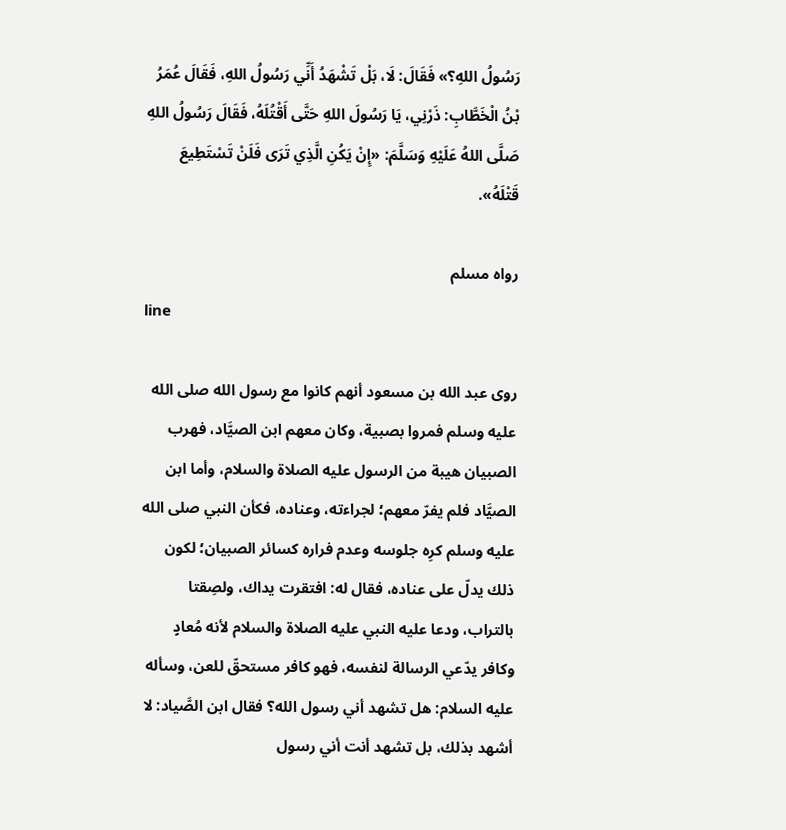رَسُولُ اللهِ؟» فَقَالَ: لَا، بَلْ تَشْهَدُ أَنِّي رَسُولُ اللهِ، فَقَالَ عُمَرُ بْنُ الْخَطَّابِ: ذَرْنِي، يَا رَسُولَ اللهِ حَتَّى أَقْتُلَهُ، فَقَالَ رَسُولُ اللهِ صَلَّى اللهُ عَلَيْهِ وَسَلَّمَ: «إِنْ يَكُنِ الَّذِي تَرَى فَلَنْ تَسْتَطِيعَ قَتْلَهُ».

رواه مسلم
line

روى عبد الله بن مسعود أنهم كانوا مع رسول الله صلى الله عليه وسلم فمروا بصبية، وكان معهم ابن الصيَّاد، فهرب الصبيان هيبة من الرسول عليه الصلاة والسلام، وأما ابن الصيَّاد فلم يفرّ معهم؛ لجراءته، وعناده، فكأن النبي صلى الله عليه وسلم كرِه جلوسه وعدم فراره كسائر الصبيان؛ لكون ذلك يدلّ على عناده، فقال له: افتقرت يداك، ولصِقتا بالتراب، ودعا عليه النبي عليه الصلاة والسلام لأنه مُعادٍ وكافر يدّعي الرسالة لنفسه، فهو كافر مستحقّ للعن، وسأله عليه السلام: هل تشهد أني رسول الله؟ فقال ابن الصَّياد: لا أشهد بذلك، بل تشهد أنت أني رسول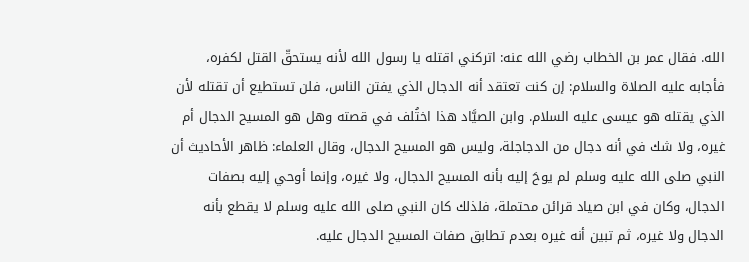الله. فقال عمر بن الخطاب رضي الله عنه: اتركني اقتله يا رسول الله لأنه يستحقّ القتل لكفره، فأجابه عليه الصلاة والسلام: إن كنت تعتقد أنه الدجال الذي يفتن الناس، فلن تستطيع أن تقتله لأن الذي يقتله هو عيسى عليه السلام. وابن الصيَّاد هذا اختُلف في قصته وهل هو المسيح الدجال أم غيره، ولا شك في أنه دجال من الدجاجلة، وليس هو المسيح الدجال، وقال العلماء: ظاهر الأحاديث أن النبي صلى الله عليه وسلم لم يوحَ إليه بأنه المسيح الدجال، ولا غيره، وإنما أوحي إليه بصفات الدجال، وكان في ابن صياد قرائن محتملة، فلذلك كان النبي صلى الله عليه وسلم لا يقطع بأنه الدجال ولا غيره، ثم تبين أنه غيره بعدم تطابق صفات المسيح الدجال عليه.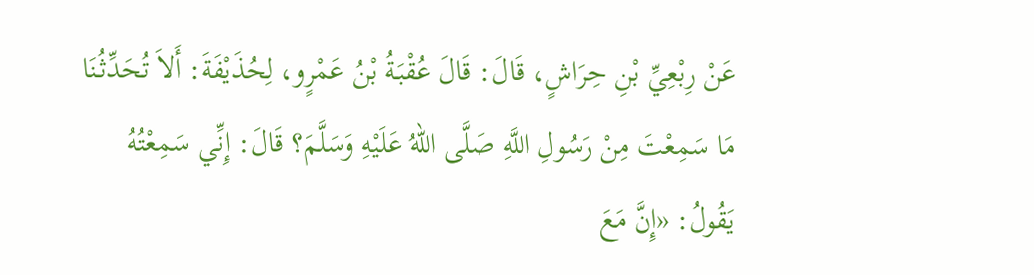عَنْ رِبْعِيِّ بْنِ حِرَاشٍ، قَالَ: قَالَ عُقْبَةُ بْنُ عَمْرٍو، لِحُذَيْفَةَ: أَلاَ تُحَدِّثُنَا مَا سَمِعْتَ مِنْ رَسُولِ اللَّهِ صَلَّى اللهُ عَلَيْهِ وَسَلَّمَ؟ قَالَ: إِنِّي سَمِعْتُهُ يَقُولُ: «إِنَّ مَعَ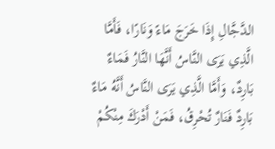الدَّجَّالِ إِذَا خَرَجَ مَاءً وَنَارًا، فَأَمَّا الَّذِي يَرَى النَّاسُ أَنَّهَا النَّارُ فَمَاءٌ بَارِدٌ، وَأَمَّا الَّذِي يَرَى النَّاسُ أَنَّهُ مَاءٌ بَارِدٌ فَنَارٌ تُحْرِقُ، فَمَنْ أَدْرَكَ مِنْكُمْ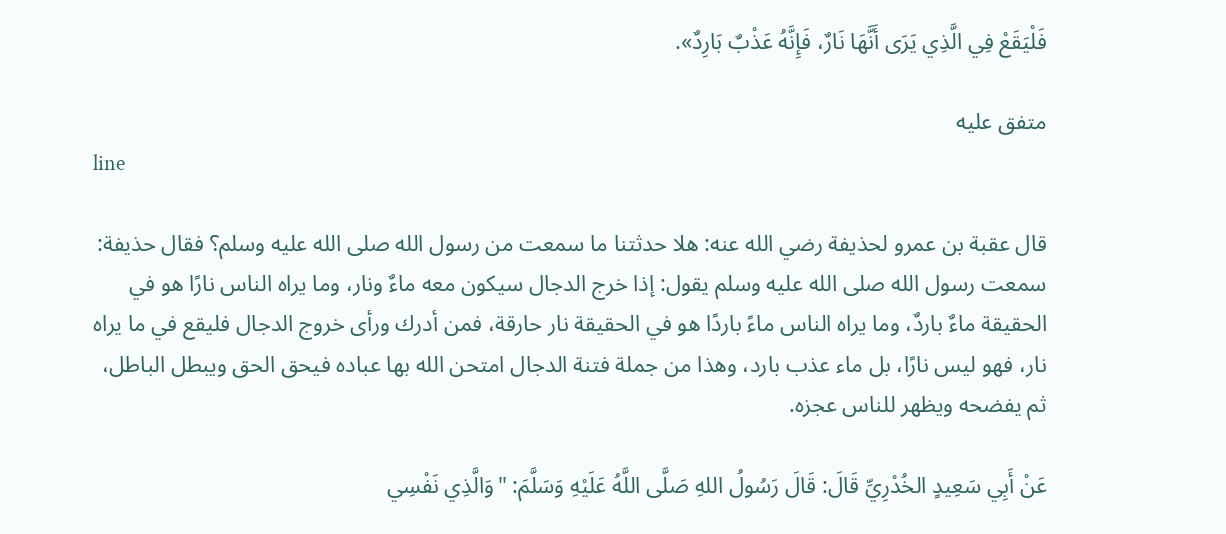فَلْيَقَعْ فِي الَّذِي يَرَى أَنَّهَا نَارٌ، فَإِنَّهُ عَذْبٌ بَارِدٌ».

متفق عليه
line

قال عقبة بن عمرو لحذيفة رضي الله عنه: هلا حدثتنا ما سمعت من رسول الله صلى الله عليه وسلم؟ فقال حذيفة: سمعت رسول الله صلى الله عليه وسلم يقول: إذا خرج الدجال سيكون معه ماءٌ ونار، وما يراه الناس نارًا هو في الحقيقة ماءٌ باردٌ، وما يراه الناس ماءً باردًا هو في الحقيقة نار حارقة، فمن أدرك ورأى خروج الدجال فليقع في ما يراه نار، فهو ليس نارًا، بل ماء عذب بارد، وهذا من جملة فتنة الدجال امتحن الله بها عباده فيحق الحق ويبطل الباطل، ثم يفضحه ويظهر للناس عجزه.

عَنْ أَبِي سَعِيدٍ الخُدْرِيِّ قَالَ: قَالَ رَسُولُ اللهِ صَلَّى اللَّهُ عَلَيْهِ وَسَلَّمَ: "وَالَّذِي نَفْسِي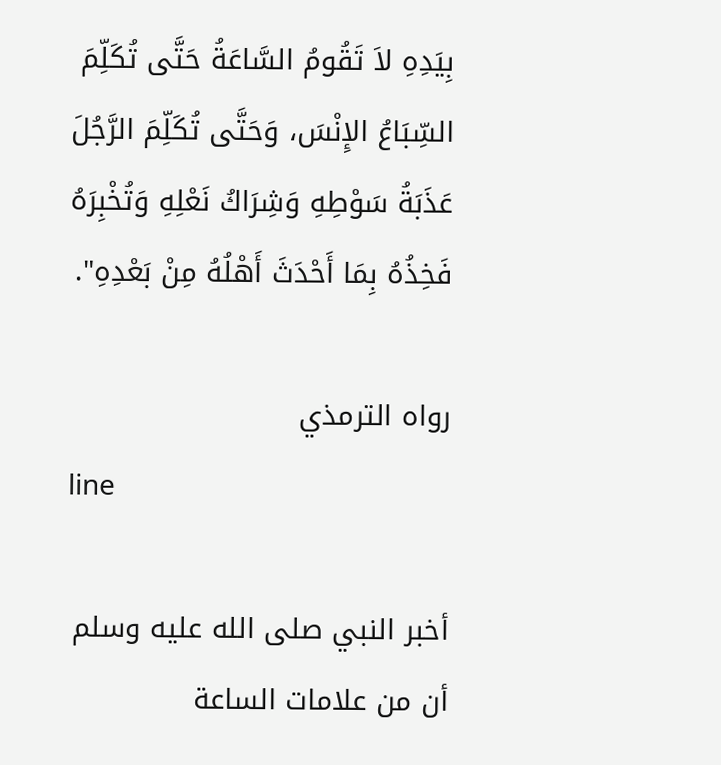بِيَدِهِ لاَ تَقُومُ السَّاعَةُ حَتَّى تُكَلِّمَ السِّبَاعُ الإِنْسَ، وَحَتَّى تُكَلِّمَ الرَّجُلَ عَذَبَةُ سَوْطِهِ وَشِرَاكُ نَعْلِهِ وَتُخْبِرَهُ فَخِذُهُ بِمَا أَحْدَثَ أَهْلُهُ مِنْ بَعْدِهِ".

رواه الترمذي
line

أخبر النبي صلى الله عليه وسلم أن من علامات الساعة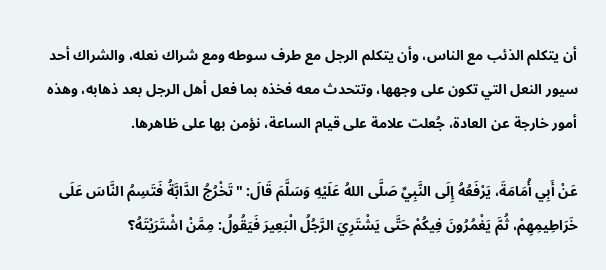أن يتكلم الذئب مع الناس، وأن يتكلم الرجل مع طرف سوطه ومع شراك نعله، والشراك أحد سيور النعل التي تكون على وجهها، وتتحدث معه فخذه بما فعل أهل الرجل بعد ذهابه، وهذه أمور خارجة عن العادة، جُعلت علامة على قيام الساعة، نؤمن بها على ظاهرها.

عَنْ أَبِي أُمَامَةَ، يَرْفَعُهُ إِلَى النَّبِيِّ صَلَّى اللهُ عَلَيْهِ وَسَلَّمَ قَالَ: "تَخْرُجُ الدَّابَّةُ فَتَسِمُ النَّاسَ عَلَى خَرَاطِيمِهِمْ، ثُمَّ يَغْمُرُونَ فِيكُمْ حَتَّى يَشْتَرِيَ الرَّجُلُ الْبَعِيرَ فَيَقُولُ: مِمَّنْ اشْتَرَيْتَهُ؟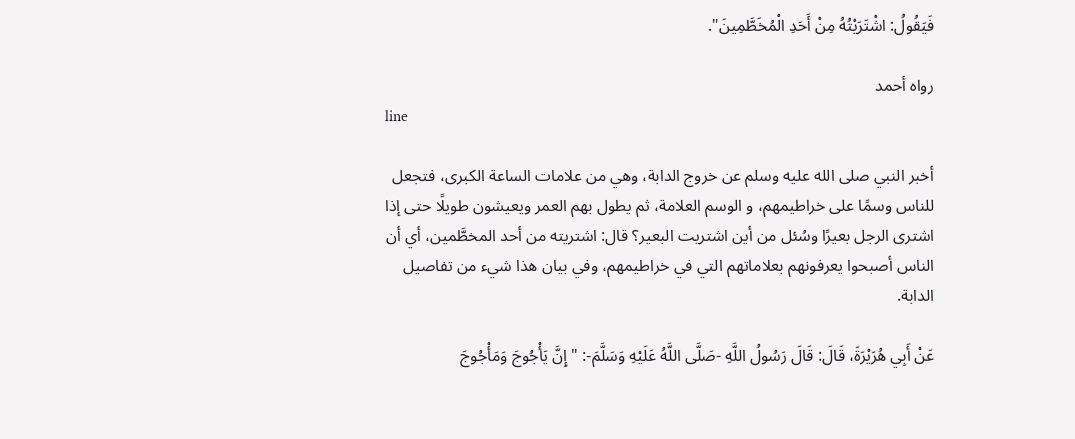فَيَقُولُ: اشْتَرَيْتُهُ مِنْ أَحَدِ الْمُخَطَّمِينَ".

رواه أحمد
line

أخبر النبي صلى الله عليه وسلم عن خروج الدابة، وهي من علامات الساعة الكبرى، فتجعل للناس وسمًا على خراطيمهم، و الوسم العلامة، ثم يطول بهم العمر ويعيشون طويلًا حتى إذا اشترى الرجل بعيرًا وسُئل من أين اشتريت البعير؟ قال: اشتريته من أحد المخطَّمين، أي أن الناس أصبحوا يعرفونهم بعلاماتهم التي في خراطيمهم، وفي بيان هذا شيء من تفاصيل الدابة.

عَنْ أَبِي هُرَيْرَةَ، قَالَ: قَالَ رَسُولُ اللَّهِ -صَلَّى اللَّهُ عَلَيْهِ وَسَلَّمَ-: "إِنَّ يَأْجُوجَ وَمَأْجُوجَ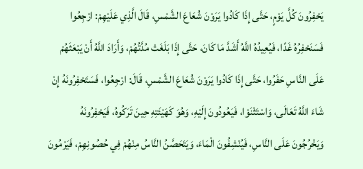يَحْفِرُونَ كُلَّ يَوْمٍ، حَتَّى إِذَا كَادُوا يَرَوْنَ شُعَاعَ الشَّمْسِ، قَالَ الَّذِي عَلَيْهِمْ: ارْجِعُوا فَسَنَحْفِرُهُ غَدًا، فَيُعِيدُهُ اللَّهُ أَشَدَّ مَا كَانَ، حَتَّى إِذَا بَلَغَتْ مُدَّتُهُمْ، وَأَرَادَ اللَّهُ أَنْ يَبْعَثَهُمْ عَلَى النَّاسِ حَفَرُوا، حَتَّى إِذَا كَادُوا يَرَوْنَ شُعَاعَ الشَّمْسِ، قَالَ: ارْجِعُوا، فَسَتَحْفِرُونَهُ إِنْ شَاءَ اللَّهُ تَعَالَى، وَاسْتَثْنَوْا، فَيَعُودُونَ إِلَيْهِ، وَهُوَ كَهَيْئَتِهِ حِينَ تَرَكُوهُ، فَيَحْفِرُونَهُ وَيَخْرُجُونَ عَلَى النَّاسِ، فَيُنْشِفُونَ الْمَاءَ، وَيَتَحَصَّنُ النَّاسُ مِنْهُمْ فِي حُصُونِهِمْ، فَيَرْمُونَ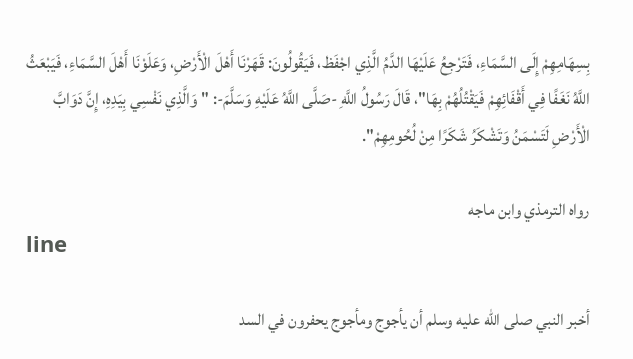بِسِهَامِهِمْ إِلَى السَّمَاءِ، فَتَرْجِعُ عَلَيْهَا الدَّمُ الَّذِي اجْفَظ، فَيَقُولُونَ: قَهَرْنَا أَهْلَ الْأَرْضِ، وَعَلَوْنَا أَهْلَ السَّمَاءِ، فَيَبْعَثُ اللَّهُ نَغَفًا فِي أَقْفَائِهِمْ فَيَقْتُلُهُمْ بِهَا"، قَالَ رَسُولُ اللَّهِ -صَلَّى اللَّهُ عَلَيْهِ وَسَلَّمَ-: "وَالَّذِي نَفْسِي بِيَدِهِ، إِنَّ دَوَابَّ الْأَرْضِ لَتَسْمَنُ وَتَشْكَرُ شَكَرًا مِنْ لُحُومِهِمْ".

رواه الترمذي وابن ماجه
line

أخبر النبي صلى الله عليه وسلم أن يأجوج ومأجوج يحفرون في السد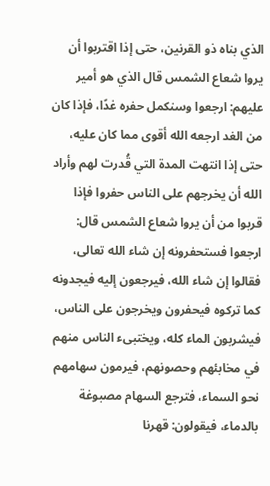الذي بناه ذو القرنين، حتى إذا اقتربوا أن يروا شعاع الشمس قال الذي هو أمير عليهم: ارجعوا وسنكمل حفره غدًا، فإذا كان من الغد ارجعه الله أقوى مما كان عليه، حتى إذا انتهت المدة التي قُدرت لهم وأراد الله أن يخرجهم على الناس حفروا فإذا قربوا من أن يروا شعاع الشمس قال: ارجعوا فستحفرونه إن شاء الله تعالى، فقالوا إن شاء الله، فيرجعون إليه فيجدونه كما تركوه فيحفرون ويخرجون على الناس، فيشربون الماء كله، ويختبىء الناس منهم في مخابئهم وحصونهم، فيرمون سهامهم نحو السماء، فترجع السهام مصبوغة بالدماء، فيقولون: قهرنا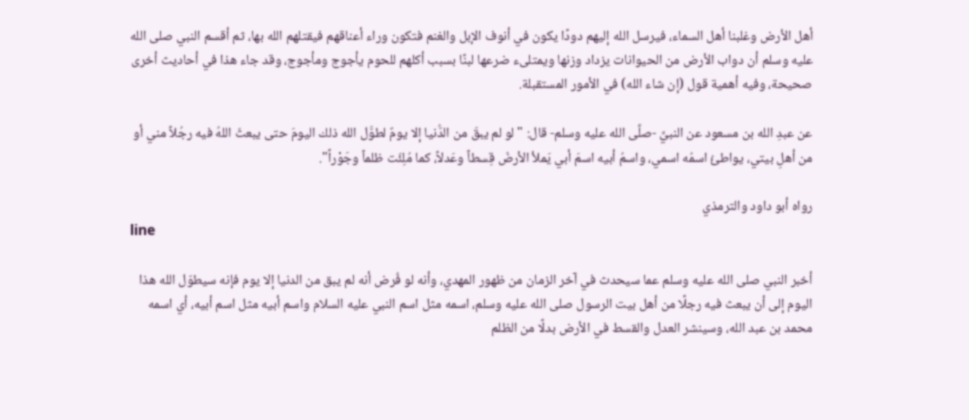أهل الأرض وغلبنا أهل السماء، فيرسل الله إليهم دودًا يكون في أنوف الإبل والغنم فتكون وراء أعناقهم فيقتلهم الله بها، ثم أقسم النبي صلى الله عليه وسلم أن دواب الأرض من الحيوانات يزداد وزنها ويمتلىء ضرعها لبنًا بسبب أكلهم للحوم يأجوج ومأجوج، وقد جاء هذا في أحاديث أخرى صحيحة، وفيه أهمية قول (إن شاء الله) في الأمور المستقبلة.

عن عبدِ الله بن مسعود عن النبيِّ -صلَّى الله عليه وسلم- قال: "لو لم يبقَ من الدُّنيا إلا يومٌ لطوَّل الله ذلك اليومَ حتى يبعثَ اللهُ فيه رجُلاً مني أو من أهلِ بيتي، يواطئُ اسمُه اسمي، واسمُ أبيه اسمَ أبي يَملأ الأرضَ قِسطاً وعَدلاً، كما مُلِئَت ظلماً وجَوْراً".

رواه أبو داود والترمذي
line

أخبر النبي صلى الله عليه وسلم عما سيحدث في آخر الزمان من ظهور المهدي، وأنه لو فُرض أنه لم يبق من الدنيا إلا يوم فإنه سيطوّل الله هذا اليوم إلى أن يبعث فيه رجلًا من أهل بيت الرسول صلى الله عليه وسلم، اسمه مثل اسم النبي عليه السلام واسم أبيه مثل اسم أبيه، أي اسمه محمد بن عبد الله، وسينشر العدل والقسط في الأرض بدلًا من الظلم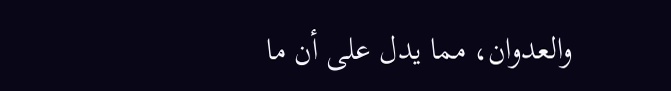والعدوان، مما يدل على أن ما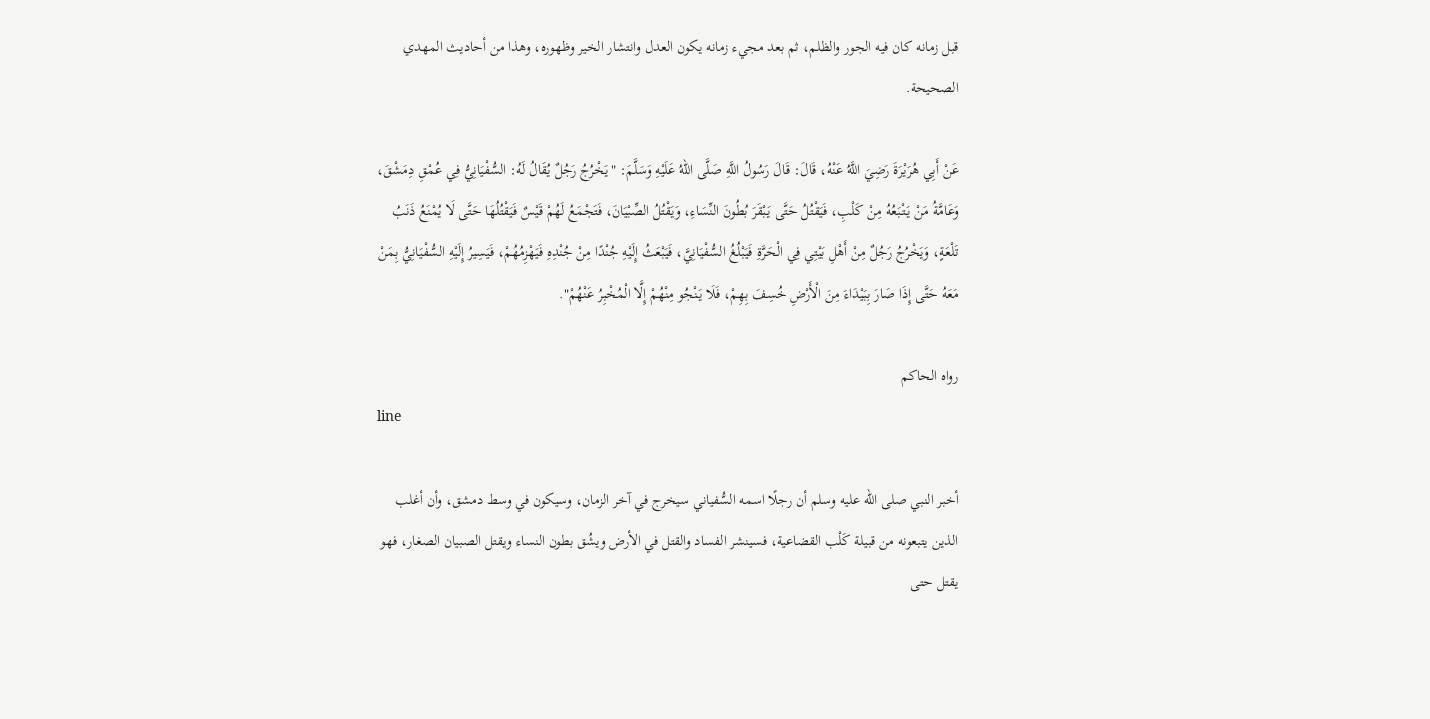قبل زمانه كان فيه الجور والظلم، ثم بعد مجيء زمانه يكون العدل وانتشار الخير وظهوره، وهذا من أحاديث المهدي الصحيحة.

عَنْ أَبِي هُرَيْرَةَ رَضِيَ اللَّهُ عَنْهُ، قَالَ: قَالَ رَسُولُ اللَّهِ صَلَّى اللهُ عَلَيْهِ وَسَلَّمَ: "يَخْرُجُ رَجُلٌ يُقَالُ لَهُ: السُّفْيَانِيُّ فِي عُمْقِ دِمَشْقَ، وَعَامَّةُ مَنْ يَتْبَعُهُ مِنْ كَلْبِ، فَيَقْتُلُ حَتَّى يَبْقَرَ بُطُونَ النِّسَاءِ، وَيَقْتُلُ الصِّبْيَانَ، فَتَجْمَعُ لَهُمْ قَيْسٌ فَيَقْتُلُهَا حَتَّى لَا يُمْنَعُ ذَنَبُ تَلْعَةٍ، وَيَخْرُجُ رَجُلٌ مِنْ أَهْلِ بَيْتِي فِي الْحَرَّةِ فَيَبْلُغُ السُّفْيَانِيَّ، فَيَبْعَثُ إِلَيْهِ جُنْدًا مِنْ جُنْدِهِ فَيَهْزِمُهُمْ، فَيَسِيرُ إِلَيْهِ السُّفْيَانِيُّ بِمَنْ مَعَهُ حَتَّى إِذَا صَارَ بِبَيْدَاءَ مِنَ الْأَرْضِ خُسِفَ بِهِمْ، فَلَا يَنْجُو مِنْهُمْ إِلَّا الْمُخْبِرُ عَنْهُمْ".

رواه الحاكم
line

أخبر النبي صلى الله عليه وسلم أن رجلًا اسمه السُّفياني سيخرج في آخر الزمان، وسيكون في وسط دمشق، وأن أغلب الذين يتبعونه من قبيلة كَلْب القضاعية، فسينشر الفساد والقتل في الأرض ويشُق بطون النساء ويقتل الصبيان الصغار، فهو يقتل حتى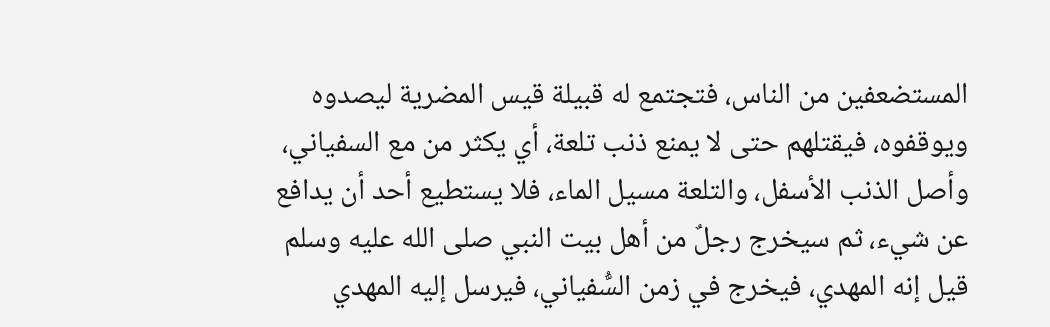المستضعفين من الناس، فتجتمع له قبيلة قيس المضرية ليصدوه ويوقفوه، فيقتلهم حتى لا يمنع ذنب تلعة، أي يكثر من مع السفياني، وأصل الذنب الأسفل، والتلعة مسيل الماء، فلا يستطيع أحد أن يدافع عن شيء، ثم سيخرج رجلٌ من أهل بيت النبي صلى الله عليه وسلم قيل إنه المهدي، فيخرج في زمن السُّفياني، فيرسل إليه المهدي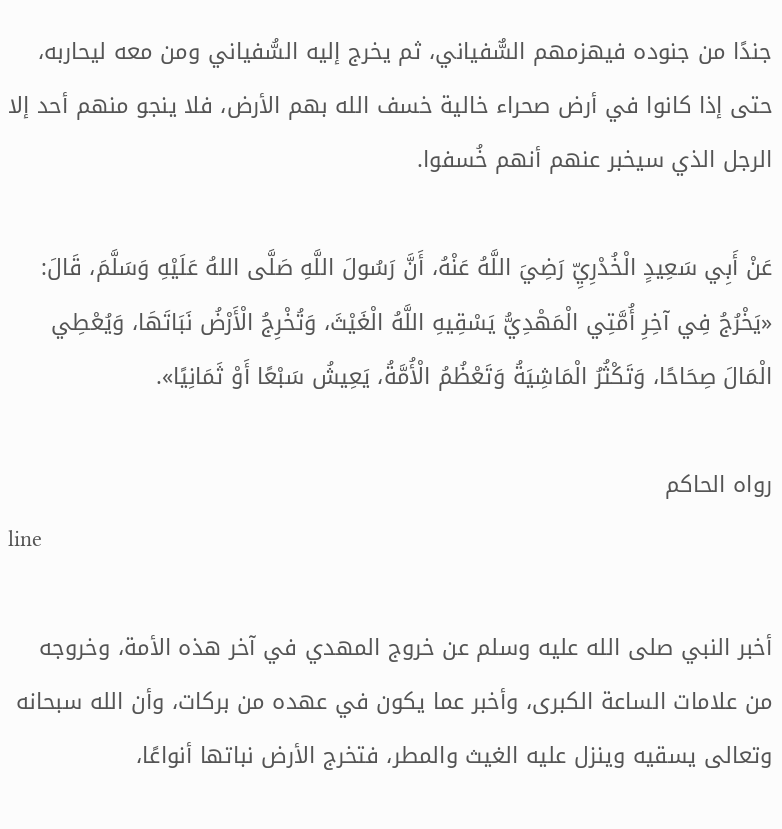جندًا من جنوده فيهزمهم السٌّفياني، ثم يخرج إليه السُّفياني ومن معه ليحاربه، حتى إذا كانوا في أرض صحراء خالية خسف الله بهم الأرض، فلا ينجو منهم أحد إلا الرجل الذي سيخبر عنهم أنهم خُسفوا.

عَنْ أَبِي سَعِيدٍ الْخُدْرِيِّ رَضِيَ اللَّهُ عَنْهُ، أَنَّ رَسُولَ اللَّهِ صَلَّى اللهُ عَلَيْهِ وَسَلَّمَ، قَالَ: «يَخْرُجُ فِي آخِرِ أُمَّتِي الْمَهْدِيُّ يَسْقِيهِ اللَّهُ الْغَيْثَ، وَتُخْرِجُ الْأَرْضُ نَبَاتَهَا، وَيُعْطِي الْمَالَ صِحَاحًا، وَتَكْثُرُ الْمَاشِيَةُ وَتَعْظُمُ الْأُمَّةُ، يَعِيشُ سَبْعًا أَوْ ثَمَانِيًا».

رواه الحاكم
line

أخبر النبي صلى الله عليه وسلم عن خروج المهدي في آخر هذه الأمة، وخروجه من علامات الساعة الكبرى، وأخبر عما يكون في عهده من بركات، وأن الله سبحانه وتعالى يسقيه وينزل عليه الغيث والمطر، فتخرج الأرض نباتها أنواعًا،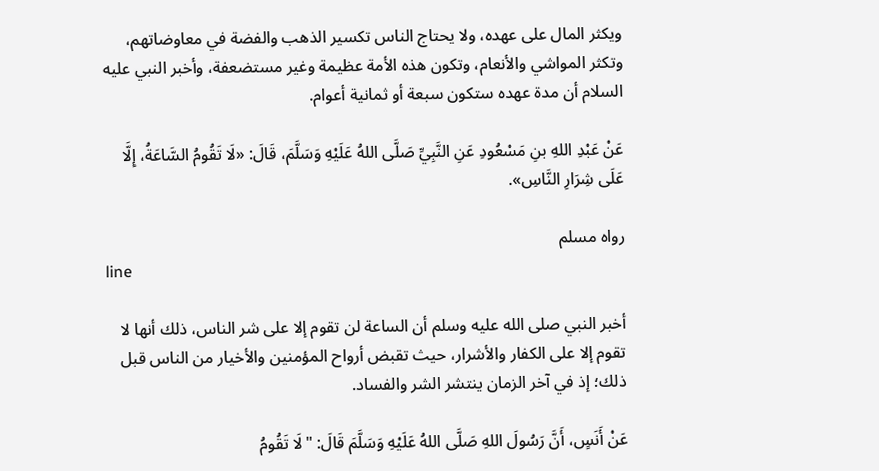ويكثر المال على عهده، ولا يحتاج الناس تكسير الذهب والفضة في معاوضاتهم، وتكثر المواشي والأنعام، وتكون هذه الأمة عظيمة وغير مستضعفة، وأخبر النبي عليه السلام أن مدة عهده ستكون سبعة أو ثمانية أعوام.

عَنْ عَبْدِ اللهِ بنِ مَسْعُودِ عَنِ النَّبِيِّ صَلَّى اللهُ عَلَيْهِ وَسَلَّمَ، قَالَ: «لَا تَقُومُ السَّاعَةُ، إِلَّا عَلَى شِرَارِ النَّاسِ».

رواه مسلم
line

أخبر النبي صلى الله عليه وسلم أن الساعة لن تقوم إلا على شر الناس، ذلك أنها لا تقوم إلا على الكفار والأشرار، حيث تقبض أرواح المؤمنين والأخيار من الناس قبل ذلك؛ إذ في آخر الزمان ينتشر الشر والفساد.

عَنْ أَنَسٍ، أَنَّ رَسُولَ اللهِ صَلَّى اللهُ عَلَيْهِ وَسَلَّمَ قَالَ: "لَا تَقُومُ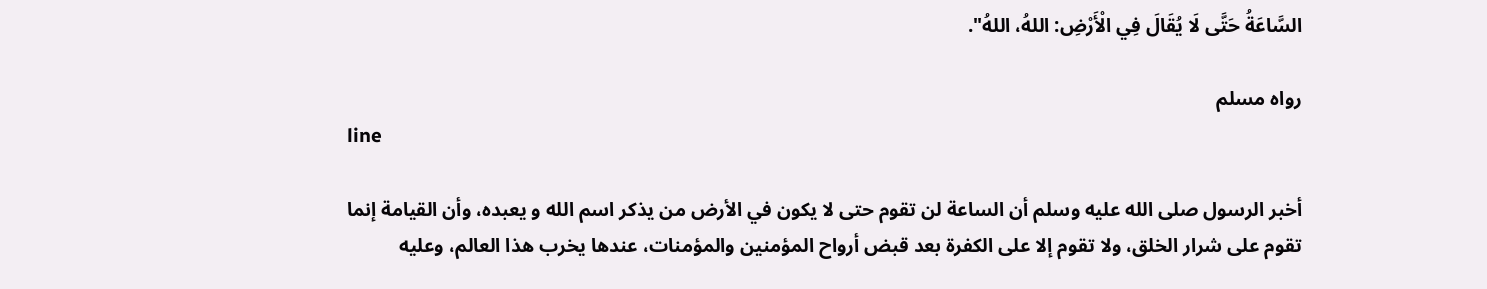السَّاعَةُ حَتَّى لَا يُقَالَ فِي الْأَرْضِ: اللهُ، اللهُ".

رواه مسلم
line

أخبر الرسول صلى الله عليه وسلم أن الساعة لن تقوم حتى لا يكون في الأرض من يذكر اسم الله و يعبده، وأن القيامة إنما تقوم على شرار الخلق، ولا تقوم إلا على الكفرة بعد قبض أرواح المؤمنين والمؤمنات، عندها يخرب هذا العالم، وعليه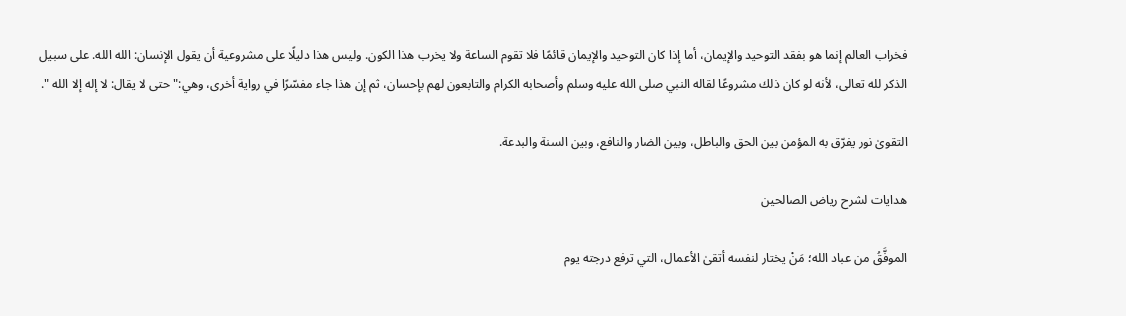فخراب العالم إنما هو بفقد التوحيد والإيمان، أما إذا كان التوحيد والإيمان قائمًا فلا تقوم الساعة ولا يخرب هذا الكون. وليس هذا دليلًا على مشروعية أن يقول الإنسان: الله الله. على سبيل الذكر لله تعالى، لأنه لو كان ذلك مشروعًا لقاله النبي صلى الله عليه وسلم وأصحابه الكرام والتابعون لهم بإحسان، ثم إن هذا جاء مفسّرًا في رواية أخرى، وهي:" حتى لا يقال: لا إله إلا الله ".

التقوىٰ نور يفرّق به المؤمن بين الحق والباطل، وبين الضار والنافع، وبين السنة والبدعة.

هدايات لشرح رياض الصالحين

الموفَّقُ من عباد الله؛ مَنْ يختار لنفسه أتقىٰ الأعمال، التي ترفع درجته يوم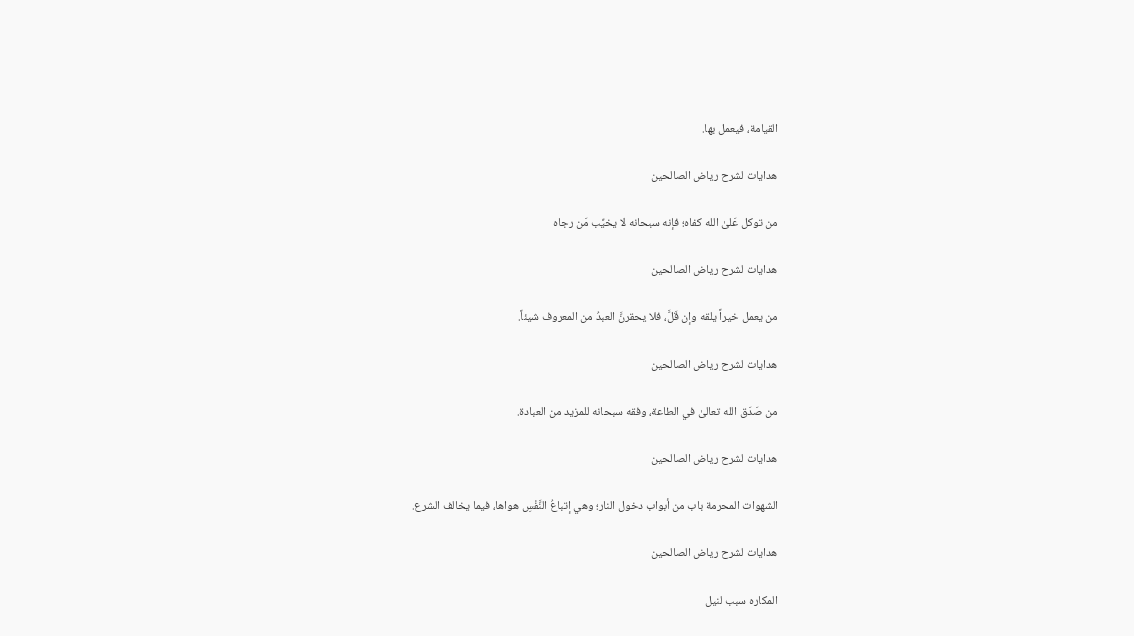القيامة، فيعمل بها.

هدايات لشرح رياض الصالحين

من توكل عَلىٰ الله كفاه؛ فإنه سبحانه لا يخيِّب مَن رجاه

هدايات لشرح رياض الصالحين

من يعمل خيراً يلقه وإن قَلَّ، فلا يحقرنَّ العبدُ من المعروف شيئاً.

هدايات لشرح رياض الصالحين

من صَدَق الله تعالىٰ في الطاعة، وفقه سبحانه للمزيد من العبادة.

هدايات لشرح رياض الصالحين

الشهوات المحرمة باب من أبواب دخول النار؛ وهي إتباعُ النَّفْسِ هواها، فيما يخالف الشرع.

هدايات لشرح رياض الصالحين

المكاره سبب لنيل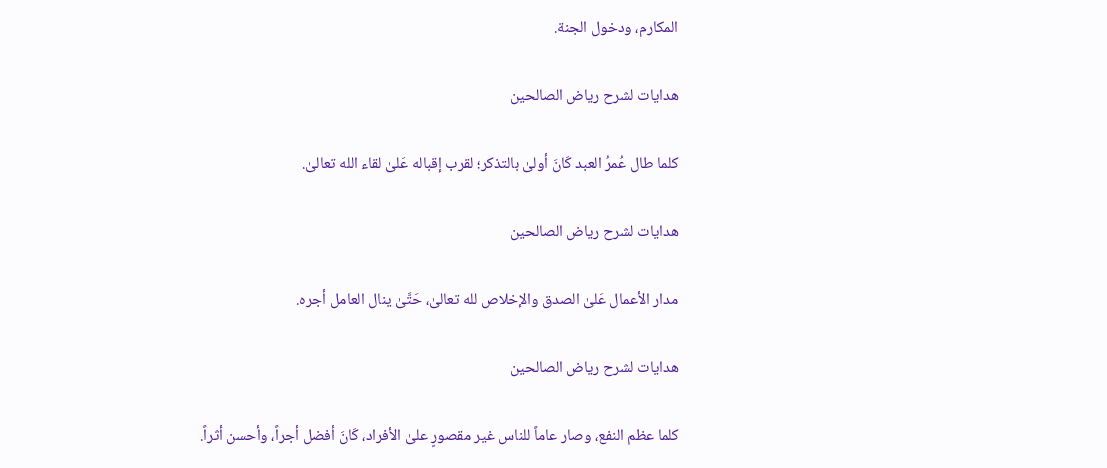المكارم، ودخول الجنة.

هدايات لشرح رياض الصالحين

كلما طال عُمرُ العبد كَانَ أولىٰ بالتذكر؛ لقرب إقباله عَلىٰ لقاء الله تعالىٰ.

هدايات لشرح رياض الصالحين

مدار الأعمال عَلىٰ الصدق والإخلاص لله تعالىٰ، حَتَّىٰ ينال العامل أجره.

هدايات لشرح رياض الصالحين

كلما عظم النفع، وصار عاماً للناس غير مقصورٍ علىٰ الأفراد، كَانَ أفضل أجراً، وأحسن أثراً.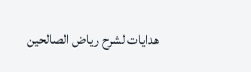هدايات لشرح رياض الصالحين